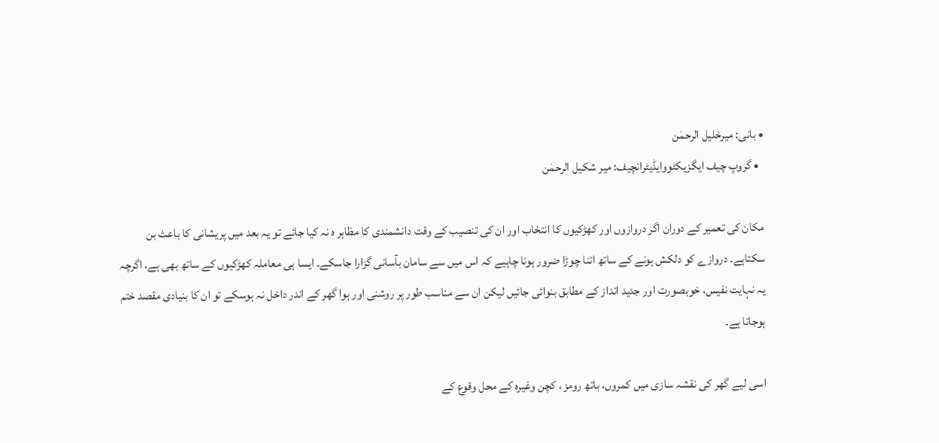• بانی: میرخلیل الرحمٰن
  • گروپ چیف ایگزیکٹووایڈیٹرانچیف: میر شکیل الرحمٰن

مکان کی تعمیر کے دوران اگر دروازوں اور کھڑکیوں کا انتخاب اور ان کی تنصیب کے وقت دانشمندی کا مظاہر ہ نہ کیا جائے تو یہ بعد میں پریشانی کا باعث بن سکتاہے۔ دروازے کو دلکش ہونے کے ساتھ اتنا چوڑا ضرور ہونا چاہیے کہ اس میں سے سامان بآسانی گزارا جاسکے۔ ایسا ہی معاملہ کھڑکیوں کے ساتھ بھی ہے، اگرچہ یہ نہایت نفیس، خوبصورت اور جدید انداز کے مطابق بنوائی جائیں لیکن ان سے مناسب طور پر روشنی اور ہوا گھر کے اندر داخل نہ ہوسکے تو ان کا بنیادی مقصد ختم ہوجاتا ہے۔

اسی لیے گھر کی نقشہ سازی میں کمروں، باتھ رومز ، کچن وغیرہ کے محل وقوع کے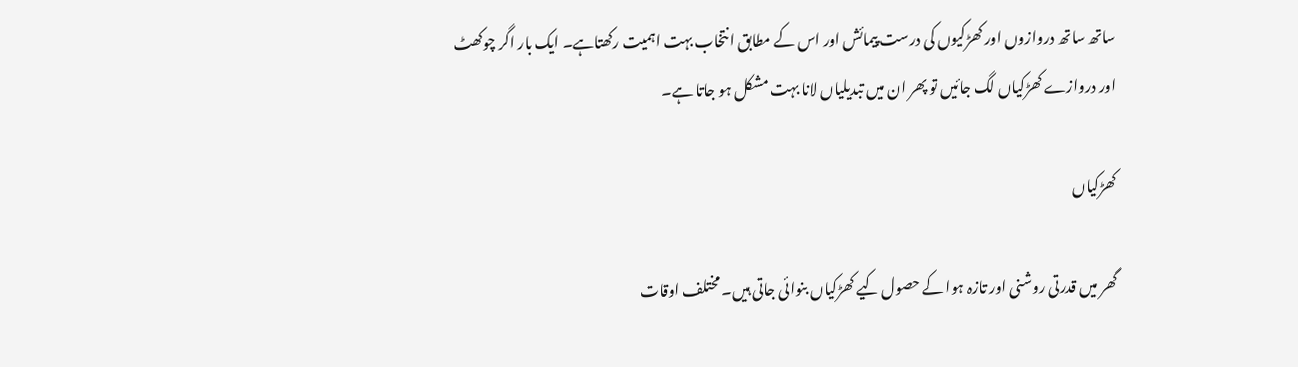ساتھ ساتھ دروازوں اور کھڑکیوں کی درست پیمائش اور اس کے مطابق انتخاب بہت اہمیت رکھتاہے۔ ایک بار اگر چوکھٹ اور دروازے کھڑکیاں لگ جائیں تو پھر ان میں تبدیلیاں لانا بہت مشکل ہو جاتا ہے۔

کھڑکیاں

گھر میں قدرتی روشنی اور تازہ ہوا کے حصول کیے کھڑکیاں بنوائی جاتی ہیں۔ مختلف اوقات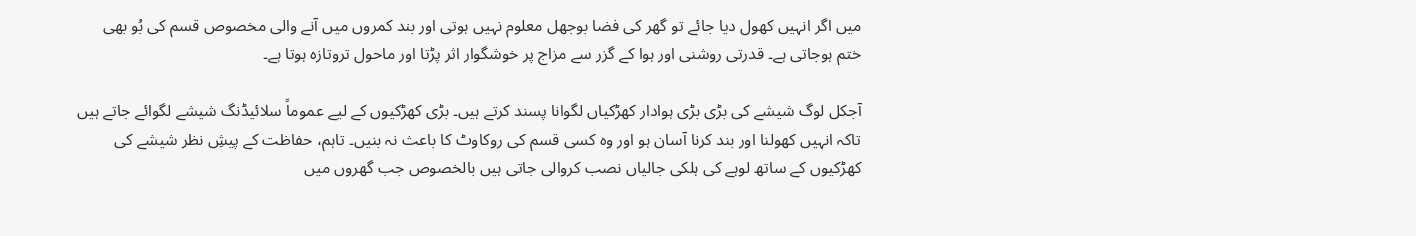میں اگر انہیں کھول دیا جائے تو گھر کی فضا بوجھل معلوم نہیں ہوتی اور بند کمروں میں آنے والی مخصوص قسم کی بُو بھی ختم ہوجاتی ہے۔ قدرتی روشنی اور ہوا کے گزر سے مزاج پر خوشگوار اثر پڑتا اور ماحول تروتازہ ہوتا ہے۔

آجکل لوگ شیشے کی بڑی بڑی ہوادار کھڑکیاں لگوانا پسند کرتے ہیں۔ بڑی کھڑکیوں کے لیے عموماً سلائیڈنگ شیشے لگوائے جاتے ہیں تاکہ انہیں کھولنا اور بند کرنا آسان ہو اور وہ کسی قسم کی روکاوٹ کا باعث نہ بنیں۔ تاہم، حفاظت کے پیشِ نظر شیشے کی کھڑکیوں کے ساتھ لوہے کی ہلکی جالیاں نصب کروالی جاتی ہیں بالخصوص جب گھروں میں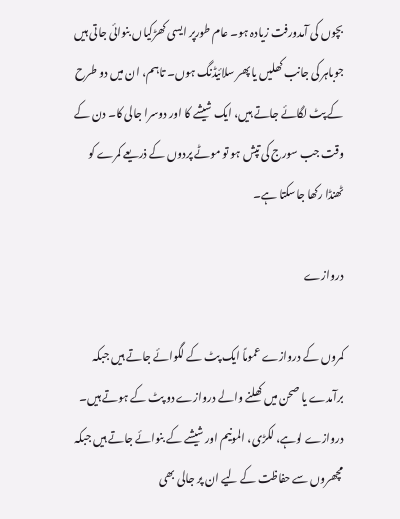بچوں کی آمدورفت زیادہ ہو۔ عام طورپر ایسی کھڑکیاں بنوائی جاتی ہیں جوباہر کی جانب کھلیں یا پھر سلائیڈنگ ہوں۔ تاہم، ان میں دو طرح کے پٹ لگائے جاتے ہیں، ایک شیشے کا اور دوسرا جالی کا۔ دن کے وقت جب سورج کی تپش ہو تو موٹے پردوں کے ذریعے کمرے کو ٹھنڈا رکھا جاسکتا ہے۔

دروازے

کمروں کے دروازے عموماً ایک پٹ کے لگوائے جاتے ہیں جبکہ برآمدے یا صحن میں کھلنے والے دروازے دو پٹ کے ہوتے ہیں۔ دروازے لوہے، لکڑی، المونیم اور شیشے کے بنوائے جاتے ہیں جبکہ مچھروں سے حفاظت کے لیے ان پر جالی بھی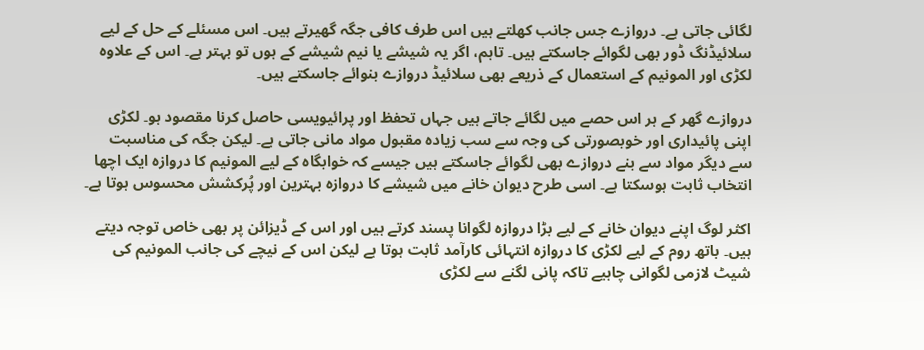لگائی جاتی ہے۔ دروازے جس جانب کھلتے ہیں اس طرف کافی جگہ گھیرتے ہیں۔ اس مسئلے کے حل کے لیے سلائیڈنگ ڈور بھی لگوائے جاسکتے ہیں۔ تاہم، اگر یہ شیشے یا نیم شیشے کے ہوں تو بہتر ہے۔ اس کے علاوہ لکڑی اور المونیم کے استعمال کے ذریعے بھی سلائیڈ دروازے بنوائے جاسکتے ہیں۔

دروازے گھر کے ہر اس حصے میں لگائے جاتے ہیں جہاں تحفظ اور پرائیویسی حاصل کرنا مقصود ہو۔ لکڑی اپنی پائیداری اور خوبصورتی کی وجہ سے سب زیادہ مقبول مواد مانی جاتی ہے۔ لیکن جگہ کی مناسبت سے دیگر مواد سے بنے دروازے بھی لگوائے جاسکتے ہیں جیسے کہ خوابگاہ کے لیے المونیم کا دروازہ ایک اچھا انتخاب ثابت ہوسکتا ہے۔ اسی طرح دیوان خانے میں شیشے کا دروازہ بہترین اور پُرکشش محسوس ہوتا ہے۔

اکثر لوگ اپنے دیوان خانے کے لیے بڑا دروازہ لگوانا پسند کرتے ہیں اور اس کے ڈیزائن پر بھی خاص توجہ دیتے ہیں۔ باتھ روم کے لیے لکڑی کا دروازہ انتہائی کارآمد ثابت ہوتا ہے لیکن اس کے نیچے کی جانب المونیم کی شیٹ لازمی لگوانی چاہیے تاکہ پانی لگنے سے لکڑی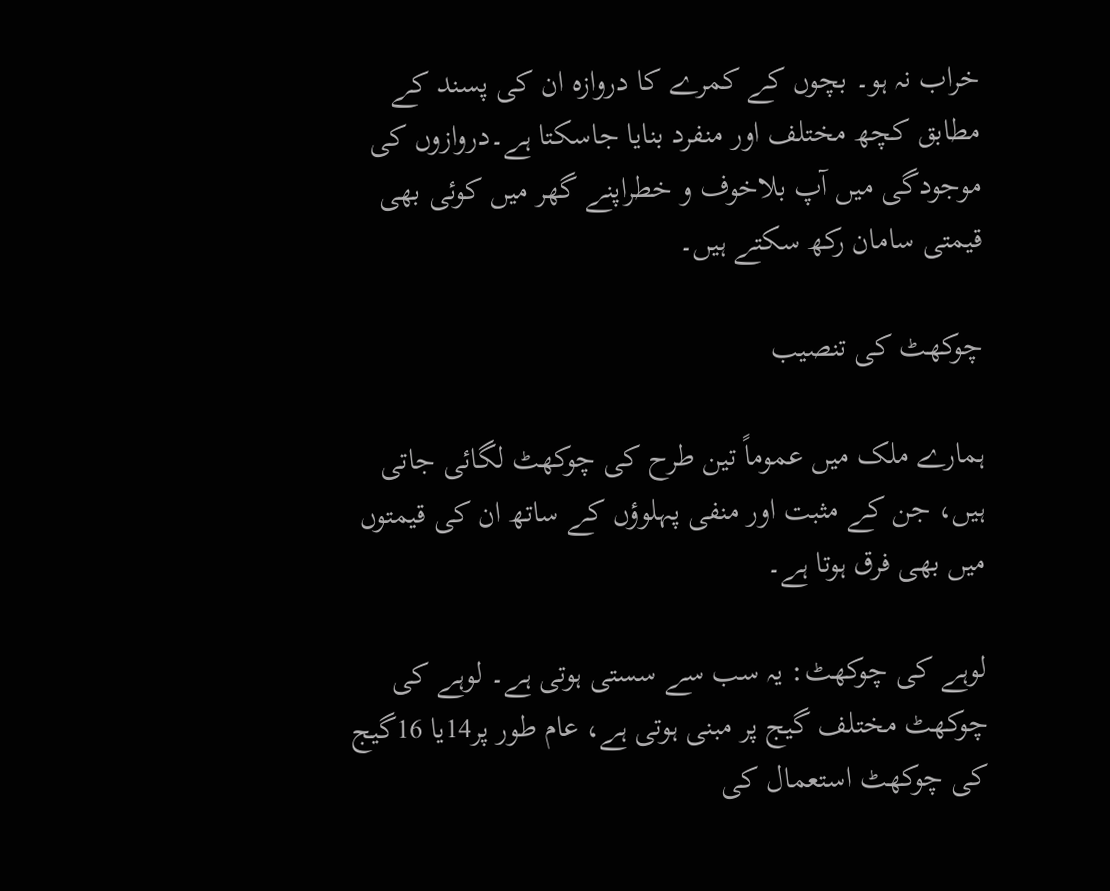خراب نہ ہو۔ بچوں کے کمرے کا دروازہ ان کی پسند کے مطابق کچھ مختلف اور منفرد بنایا جاسکتا ہے۔دروازوں کی موجودگی میں آپ بلاخوف و خطراپنے گھر میں کوئی بھی قیمتی سامان رکھ سکتے ہیں۔

چوکھٹ کی تنصیب

ہمارے ملک میں عموماً تین طرح کی چوکھٹ لگائی جاتی ہیں، جن کے مثبت اور منفی پہلوؤں کے ساتھ ان کی قیمتوں میں بھی فرق ہوتا ہے۔

لوہے کی چوکھٹ: یہ سب سے سستی ہوتی ہے۔ لوہے کی چوکھٹ مختلف گیج پر مبنی ہوتی ہے، عام طور پر14یا 16گیج کی چوکھٹ استعمال کی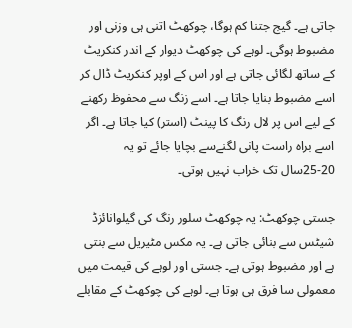جاتی ہے۔ گیج جتنا کم ہوگا، چوکھٹ اتنی ہی وزنی اور مضبوط ہوگی۔ لوہے کی چوکھٹ دیوار کے اندر کنکریٹ کے ساتھ لگائی جاتی ہے اور اس کے اوپر کنکریٹ ڈال کر اسے مضبوط بنایا جاتا ہے۔ اسے زنگ سے محفوظ رکھنے کے لیے اس پر لال رنگ کا پینٹ (استر) کیا جاتا ہے۔ اگر اسے براہ راست پانی لگنےسے بچایا جائے تو یہ 20-25سال تک خراب نہیں ہوتی۔

جستی چوکھٹ: یہ چوکھٹ سلور رنگ کی گیلوانائزڈ شیٹس سے بنائی جاتی ہے۔ یہ مکس مٹیریل سے بنتی ہے اور مضبوط ہوتی ہے۔ جستی اور لوہے کی قیمت میں معمولی سا فرق ہی ہوتا ہے۔ لوہے کی چوکھٹ کے مقابلے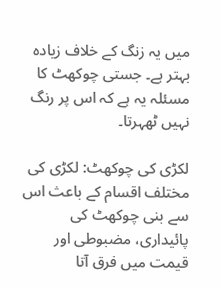میں یہ زنگ کے خلاف زیادہ بہتر ہے۔ جستی چوکھٹ کا مسئلہ یہ ہے کہ اس پر رنگ نہیں ٹھہرتا۔

لکڑی کی چوکھٹ: لکڑی کی مختلف اقسام کے باعث اس سے بنی چوکھٹ کی پائیداری، مضبوطی اور قیمت میں فرق آتا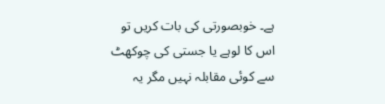ہے۔ خوبصورتی کی بات کریں تو اس کا لوہے یا جستی کی چوکھٹ سے کوئی مقابلہ نہیں مگر یہ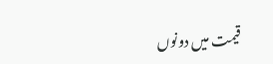قیمت میں دونوں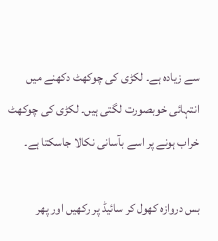سے زیادہ ہے۔ لکڑی کی چوکھٹ دکھنے میں انتہائی خوبصورت لگتی ہیں۔ لکڑی کی چوکھٹ خراب ہونے پر اسے بآسانی نکالا جاسکتا ہے۔

بس دروازہ کھول کر سائیڈ پر رکھیں اور پھر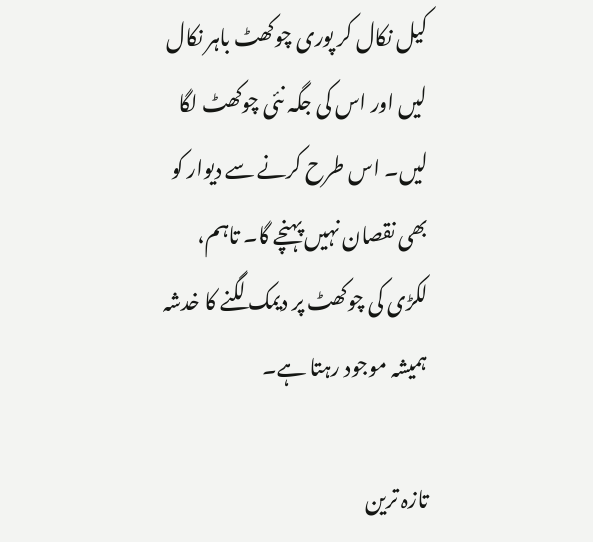کیل نکال کر پوری چوکھٹ باہر نکال لیں اور اس کی جگہ نئی چوکھٹ لگا لیں۔ اس طرح کرنے سے دیوار کو بھی نقصان نہیں پہنچے گا۔ تاہم، لکڑی کی چوکھٹ پر دیمک لگنے کا خدشہ ہمیشہ موجود رہتا ہے۔

تازہ ترین